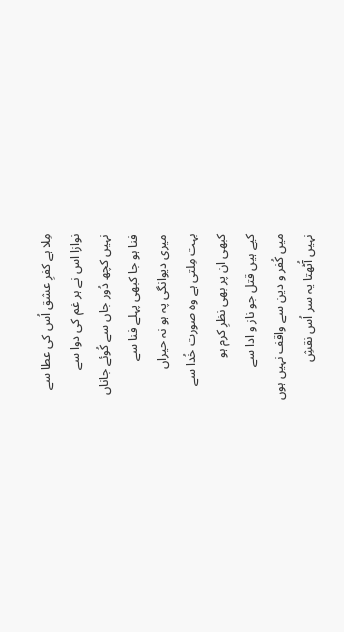مِلا ہے کفرِ عشق اُس کی عطا سے
نوازا اس نے ہر غم کی دوا سے
نہیں کچھ دُور جاں سے کُوئے جاناں
فنا ہو جا کبھی پہلے فنا سے
میری دیوانگی پہ ہو نہ حیراں
بہت مِلتی ہے وہ صورت خُدا سے
کبھی ان پر بھی نظرِ کرم ہو
کیے ہیں قتل جو ناز و ادا سے
میں کُفر و دین سے واقف نہیں ہوں
نہیں آُٹھتا یہ سر اُس نقشِ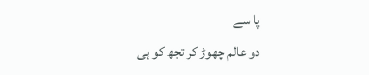پا سے
دو عالم چھوڑ کر تجھ کو ہی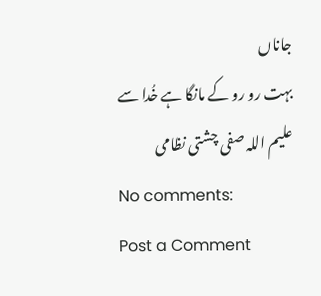جاناں
بہت رو رو کے مانگا ہے خُدا سے
علیم اللہ صفی چشتی نظامی
No comments:
Post a Comment